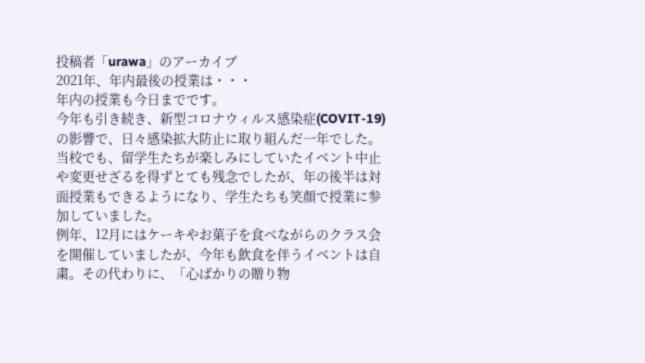投稿者「urawa」のアーカイブ
2021年、年内最後の授業は・・・
年内の授業も今日までです。
今年も引き続き、新型コロナウィルス感染症(COVIT-19)の影響で、日々感染拡大防止に取り組んだ一年でした。当校でも、留学生たちが楽しみにしていたイベント中止や変更せざるを得ずとても残念でしたが、年の後半は対面授業もできるようになり、学生たちも笑顔で授業に参加していました。
例年、12月にはケーキやお菓子を食べながらのクラス会を開催していましたが、今年も飲食を伴うイベントは自粛。その代わりに、「心ばかりの贈り物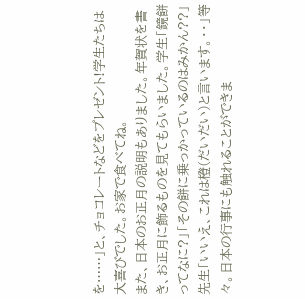を……」と、チョコレートなどをプレゼント!学生たちは大喜びでした。お家で食べてね。
また、日本のお正月の説明もありました。年賀状を書き、お正月に飾るものを見てもらいました。学生「鏡餅ってなに?」「その餅に乗っかっているのはみかん??」先生「いいえ、これは橙(だいだい)と言います。・・」等々。日本の行事にも触れることができま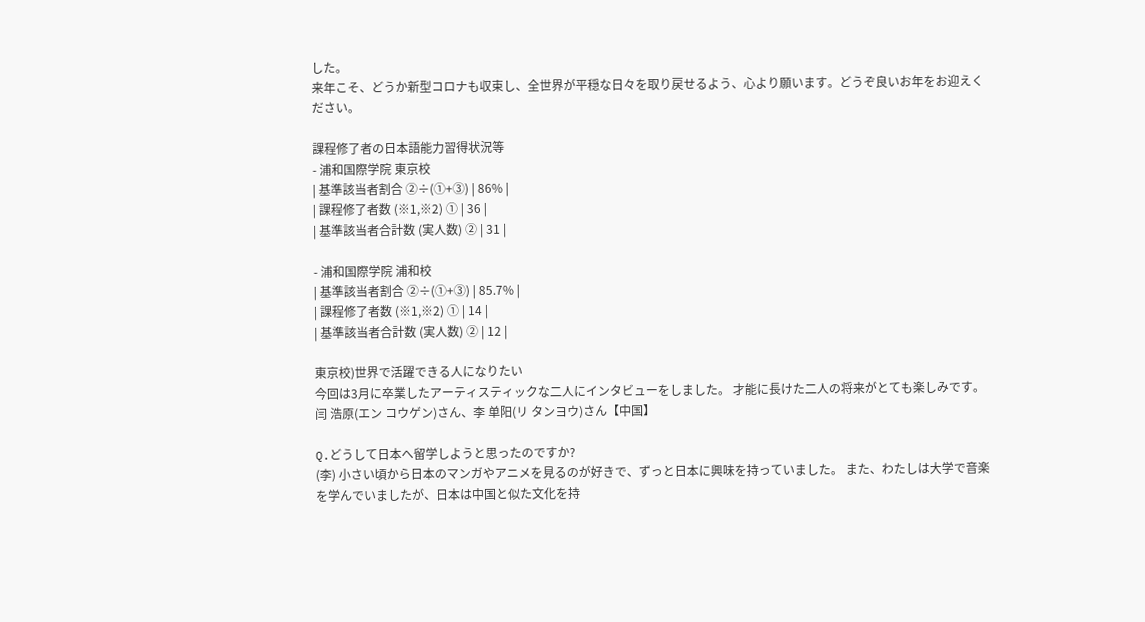した。
来年こそ、どうか新型コロナも収束し、全世界が平穏な日々を取り戻せるよう、心より願います。どうぞ良いお年をお迎えください。

課程修了者の日本語能力習得状況等
- 浦和国際学院 東京校
| 基準該当者割合 ②÷(①+③) | 86% |
| 課程修了者数 (※1,※2) ① | 36 |
| 基準該当者合計数 (実人数) ② | 31 |

- 浦和国際学院 浦和校
| 基準該当者割合 ②÷(①+③) | 85.7% |
| 課程修了者数 (※1,※2) ① | 14 |
| 基準該当者合計数 (実人数) ② | 12 |

東京校)世界で活躍できる人になりたい
今回は3月に卒業したアーティスティックな二人にインタビューをしました。 才能に長けた二人の将来がとても楽しみです。
闫 浩原(エン コウゲン)さん、李 单阳(リ タンヨウ)さん【中国】

Q.どうして日本へ留学しようと思ったのですか?
(李) 小さい頃から日本のマンガやアニメを見るのが好きで、ずっと日本に興味を持っていました。 また、わたしは大学で音楽を学んでいましたが、日本は中国と似た文化を持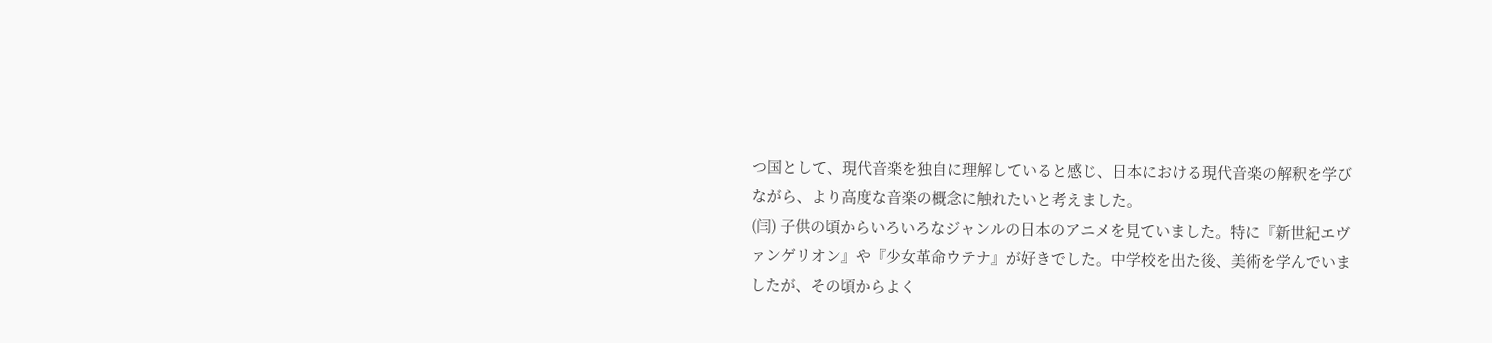つ国として、現代音楽を独自に理解していると感じ、日本における現代音楽の解釈を学びながら、より高度な音楽の概念に触れたいと考えました。
(闫) 子供の頃からいろいろなジャンルの日本のアニメを見ていました。特に『新世紀エヴァンゲリオン』や『少女革命ウテナ』が好きでした。中学校を出た後、美術を学んでいましたが、その頃からよく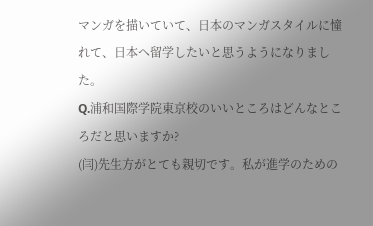マンガを描いていて、日本のマンガスタイルに憧れて、日本へ留学したいと思うようになりました。
Q.浦和国際学院東京校のいいところはどんなところだと思いますか?
(闫)先生方がとても親切です。私が進学のための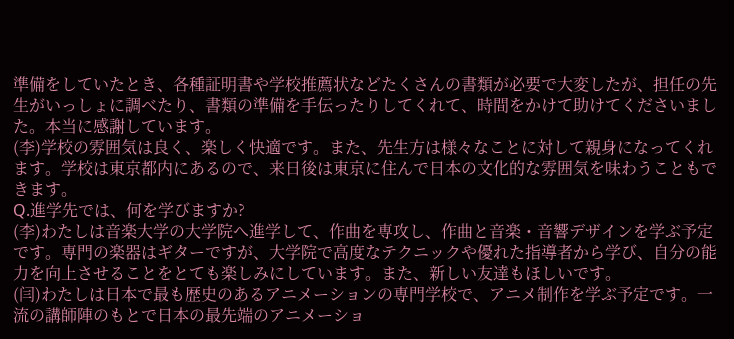準備をしていたとき、各種証明書や学校推薦状などたくさんの書類が必要で大変したが、担任の先生がいっしょに調べたり、書類の準備を手伝ったりしてくれて、時間をかけて助けてくださいました。本当に感謝しています。
(李)学校の雰囲気は良く、楽しく快適です。また、先生方は様々なことに対して親身になってくれます。学校は東京都内にあるので、来日後は東京に住んで日本の文化的な雰囲気を味わうこともできます。
Q.進学先では、何を学びますか?
(李)わたしは音楽大学の大学院へ進学して、作曲を専攻し、作曲と音楽・音響デザインを学ぶ予定です。専門の楽器はギターですが、大学院で高度なテクニックや優れた指導者から学び、自分の能力を向上させることをとても楽しみにしています。また、新しい友達もほしいです。
(闫)わたしは日本で最も歴史のあるアニメーションの専門学校で、アニメ制作を学ぶ予定です。一流の講師陣のもとで日本の最先端のアニメーショ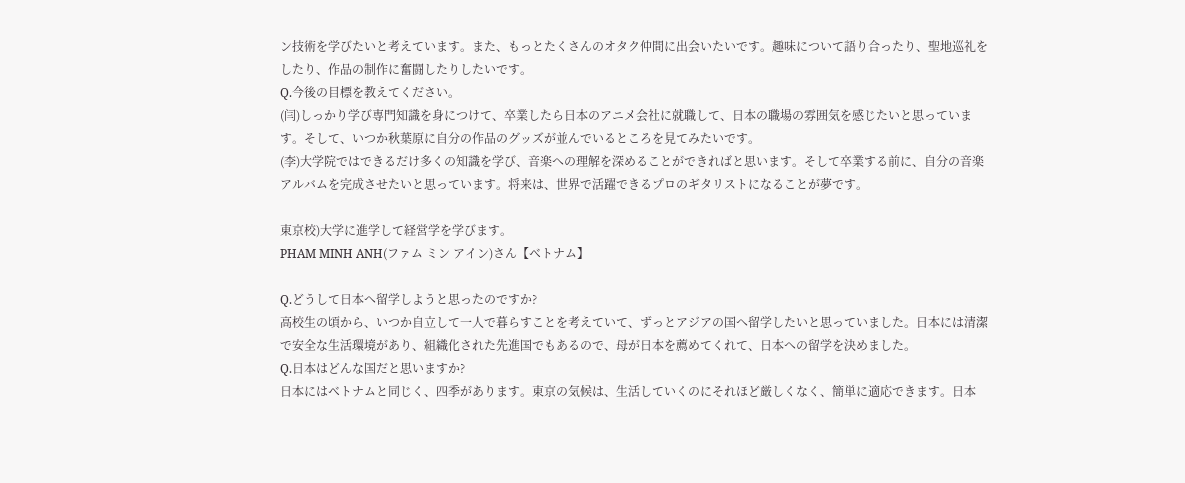ン技術を学びたいと考えています。また、もっとたくさんのオタク仲間に出会いたいです。趣味について語り合ったり、聖地巡礼をしたり、作品の制作に奮闘したりしたいです。
Q.今後の目標を教えてください。
(闫)しっかり学び専門知識を身につけて、卒業したら日本のアニメ会社に就職して、日本の職場の雰囲気を感じたいと思っています。そして、いつか秋葉原に自分の作品のグッズが並んでいるところを見てみたいです。
(李)大学院ではできるだけ多くの知識を学び、音楽への理解を深めることができればと思います。そして卒業する前に、自分の音楽アルバムを完成させたいと思っています。将来は、世界で活躍できるプロのギタリストになることが夢です。

東京校)大学に進学して経営学を学びます。
PHAM MINH ANH(ファム ミン アイン)さん【ベトナム】

Q.どうして日本へ留学しようと思ったのですか?
高校生の頃から、いつか自立して一人で暮らすことを考えていて、ずっとアジアの国へ留学したいと思っていました。日本には清潔で安全な生活環境があり、組織化された先進国でもあるので、母が日本を薦めてくれて、日本への留学を決めました。
Q.日本はどんな国だと思いますか?
日本にはベトナムと同じく、四季があります。東京の気候は、生活していくのにそれほど厳しくなく、簡単に適応できます。日本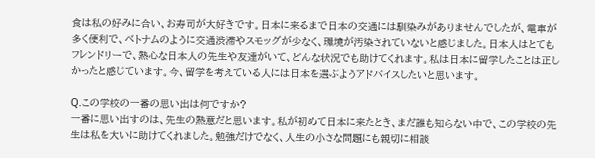食は私の好みに合い、お寿司が大好きです。日本に来るまで日本の交通には馴染みがありませんでしたが、電車が多く便利で、ベトナムのように交通渋滞やスモッグが少なく、環境が汚染されていないと感じました。日本人はとてもフレンドリーで、熱心な日本人の先生や友達がいて、どんな状況でも助けてくれます。私は日本に留学したことは正しかったと感じています。今、留学を考えている人には日本を選ぶようアドバイスしたいと思います。

Q.この学校の一番の思い出は何ですか?
一番に思い出すのは、先生の熱意だと思います。私が初めて日本に来たとき、まだ誰も知らない中で、この学校の先生は私を大いに助けてくれました。勉強だけでなく、人生の小さな問題にも親切に相談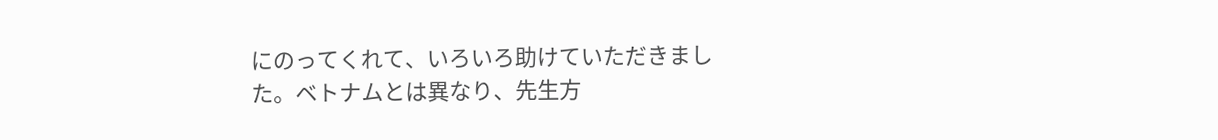にのってくれて、いろいろ助けていただきました。ベトナムとは異なり、先生方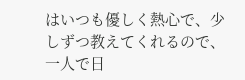はいつも優しく熱心で、少しずつ教えてくれるので、一人で日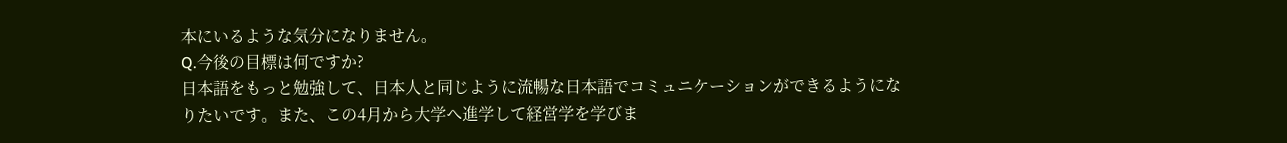本にいるような気分になりません。
Q.今後の目標は何ですか?
日本語をもっと勉強して、日本人と同じように流暢な日本語でコミュニケーションができるようになりたいです。また、この4月から大学へ進学して経営学を学びま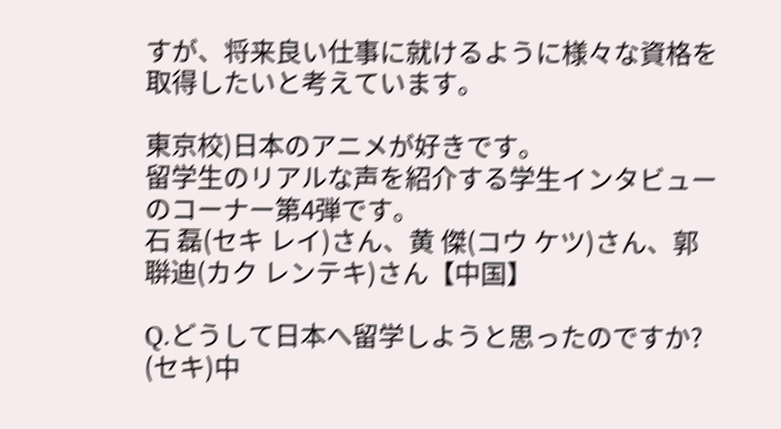すが、将来良い仕事に就けるように様々な資格を取得したいと考えています。

東京校)日本のアニメが好きです。
留学生のリアルな声を紹介する学生インタビューのコーナー第4弾です。
石 磊(セキ レイ)さん、黄 傑(コウ ケツ)さん、郭 聨迪(カク レンテキ)さん【中国】

Q.どうして日本へ留学しようと思ったのですか?
(セキ)中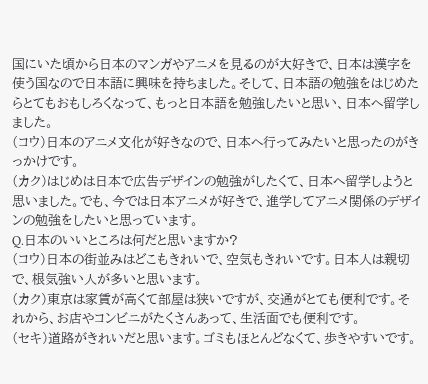国にいた頃から日本のマンガやアニメを見るのが大好きで、日本は漢字を使う国なので日本語に興味を持ちました。そして、日本語の勉強をはじめたらとてもおもしろくなって、もっと日本語を勉強したいと思い、日本へ留学しました。
(コウ)日本のアニメ文化が好きなので、日本へ行ってみたいと思ったのがきっかけです。
(カク)はじめは日本で広告デザインの勉強がしたくて、日本へ留学しようと思いました。でも、今では日本アニメが好きで、進学してアニメ関係のデザインの勉強をしたいと思っています。
Q.日本のいいところは何だと思いますか?
(コウ)日本の街並みはどこもきれいで、空気もきれいです。日本人は親切で、根気強い人が多いと思います。
(カク)東京は家賃が高くて部屋は狭いですが、交通がとても便利です。それから、お店やコンビニがたくさんあって、生活面でも便利です。
(セキ)道路がきれいだと思います。ゴミもほとんどなくて、歩きやすいです。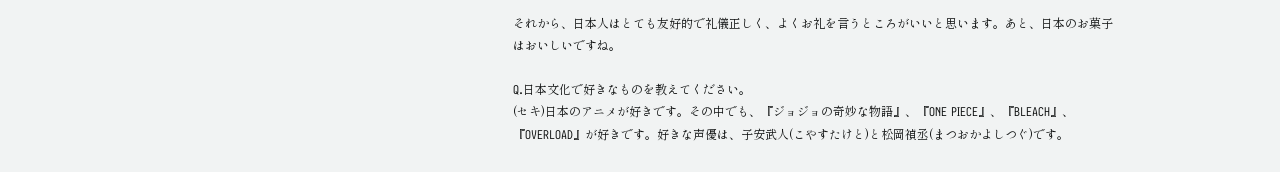それから、日本人はとても友好的で礼儀正しく、よくお礼を言うところがいいと思います。あと、日本のお菓子はおいしいですね。

Q.日本文化で好きなものを教えてください。
(セキ)日本のアニメが好きです。その中でも、『ジョジョの奇妙な物語』、『ONE PIECE』、『BLEACH』、『OVERLOAD』が好きです。好きな声優は、子安武人(こやすたけと)と松岡禎丞(まつおかよしつぐ)です。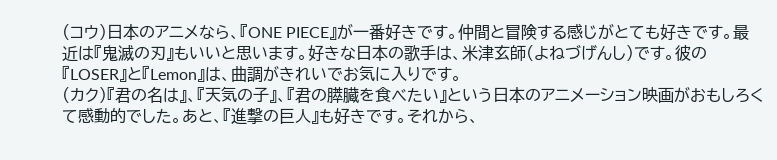(コウ)日本のアニメなら、『ONE PIECE』が一番好きです。仲間と冒険する感じがとても好きです。最近は『鬼滅の刃』もいいと思います。好きな日本の歌手は、米津玄師(よねづげんし)です。彼の『LOSER』と『Lemon』は、曲調がきれいでお気に入りです。
(カク)『君の名は』、『天気の子』、『君の膵臓を食べたい』という日本のアニメーション映画がおもしろくて感動的でした。あと、『進撃の巨人』も好きです。それから、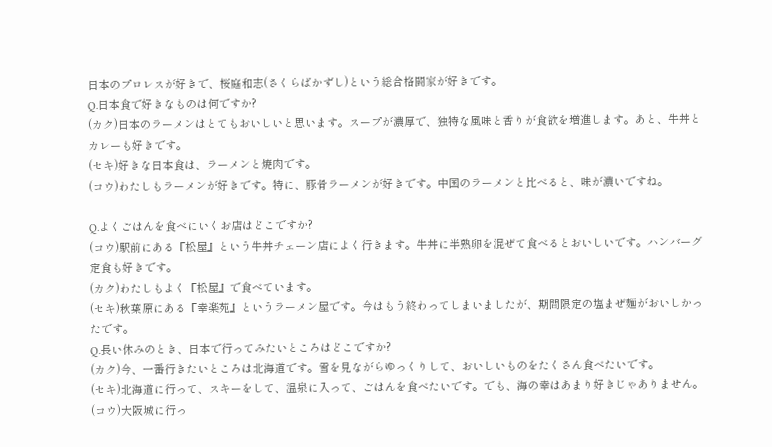日本のプロレスが好きで、桜庭和志(さくらばかずし)という総合格闘家が好きです。
Q.日本食で好きなものは何ですか?
(カク)日本のラーメンはとてもおいしいと思います。スープが濃厚で、独特な風味と香りが食欲を増進します。あと、牛丼とカレーも好きです。
(セキ)好きな日本食は、ラーメンと焼肉です。
(コウ)わたしもラーメンが好きです。特に、豚骨ラーメンが好きです。中国のラーメンと比べると、味が濃いですね。

Q.よくごはんを食べにいくお店はどこですか?
(コウ)駅前にある『松屋』という牛丼チェーン店によく行きます。牛丼に半熟卵を混ぜて食べるとおいしいです。ハンバーグ定食も好きです。
(カク)わたしもよく『松屋』で食べています。
(セキ)秋葉原にある『幸楽苑』というラーメン屋です。今はもう終わってしまいましたが、期間限定の塩まぜ麺がおいしかったです。
Q.長い休みのとき、日本で行ってみたいところはどこですか?
(カク)今、一番行きたいところは北海道です。雪を見ながらゆっくりして、おいしいものをたくさん食べたいです。
(セキ)北海道に行って、スキーをして、温泉に入って、ごはんを食べたいです。でも、海の幸はあまり好きじゃありません。
(コウ)大阪城に行っ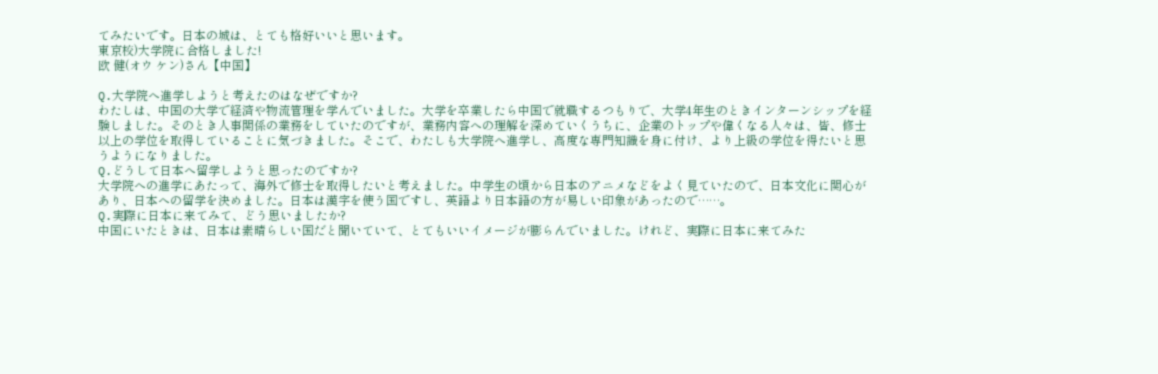てみたいです。日本の城は、とても格好いいと思います。
東京校)大学院に合格しました!
欧 健(オウ ケン)さん【中国】

Q.大学院へ進学しようと考えたのはなぜですか?
わたしは、中国の大学で経済や物流管理を学んでいました。大学を卒業したら中国で就職するつもりで、大学4年生のときインターンシップを経験しました。そのとき人事関係の業務をしていたのですが、業務内容への理解を深めていくうちに、企業のトップや偉くなる人々は、皆、修士以上の学位を取得していることに気づきました。そこで、わたしも大学院へ進学し、高度な専門知識を身に付け、より上級の学位を得たいと思うようになりました。
Q.どうして日本へ留学しようと思ったのですか?
大学院への進学にあたって、海外で修士を取得したいと考えました。中学生の頃から日本のアニメなどをよく見ていたので、日本文化に関心があり、日本への留学を決めました。日本は漢字を使う国ですし、英語より日本語の方が易しい印象があったので……。
Q.実際に日本に来てみて、どう思いましたか?
中国にいたときは、日本は素晴らしい国だと聞いていて、とてもいいイメージが膨らんでいました。けれど、実際に日本に来てみた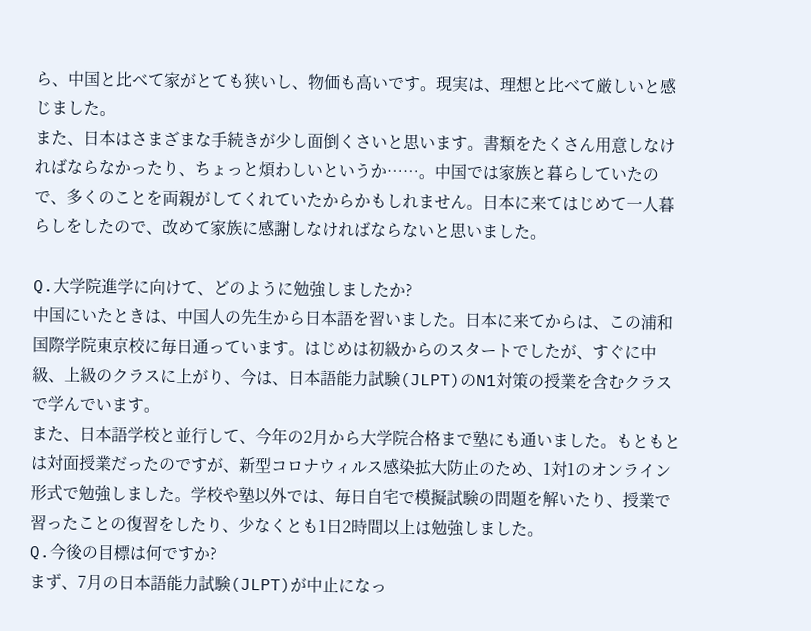ら、中国と比べて家がとても狭いし、物価も高いです。現実は、理想と比べて厳しいと感じました。
また、日本はさまざまな手続きが少し面倒くさいと思います。書類をたくさん用意しなければならなかったり、ちょっと煩わしいというか……。中国では家族と暮らしていたので、多くのことを両親がしてくれていたからかもしれません。日本に来てはじめて一人暮らしをしたので、改めて家族に感謝しなければならないと思いました。

Q.大学院進学に向けて、どのように勉強しましたか?
中国にいたときは、中国人の先生から日本語を習いました。日本に来てからは、この浦和国際学院東京校に毎日通っています。はじめは初級からのスタートでしたが、すぐに中級、上級のクラスに上がり、今は、日本語能力試験(JLPT)のN1対策の授業を含むクラスで学んでいます。
また、日本語学校と並行して、今年の2月から大学院合格まで塾にも通いました。もともとは対面授業だったのですが、新型コロナウィルス感染拡大防止のため、1対1のオンライン形式で勉強しました。学校や塾以外では、毎日自宅で模擬試験の問題を解いたり、授業で習ったことの復習をしたり、少なくとも1日2時間以上は勉強しました。
Q.今後の目標は何ですか?
まず、7月の日本語能力試験(JLPT)が中止になっ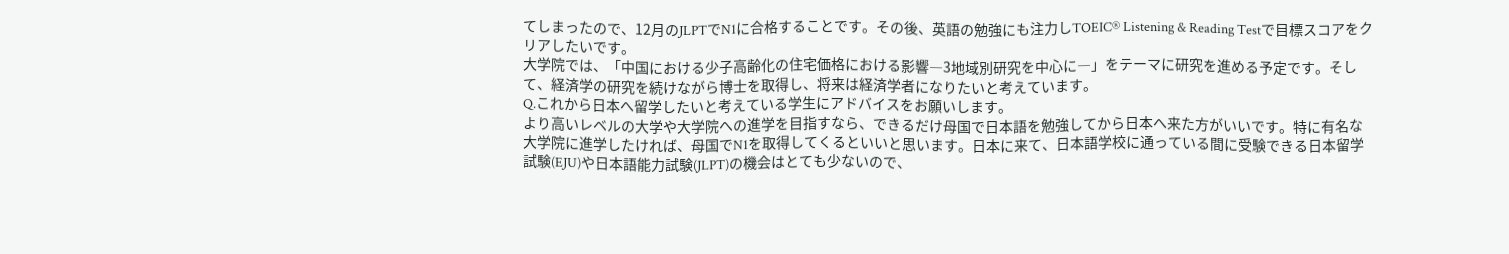てしまったので、12月のJLPTでN1に合格することです。その後、英語の勉強にも注力しTOEIC® Listening & Reading Testで目標スコアをクリアしたいです。
大学院では、「中国における少子高齢化の住宅価格における影響―3地域別研究を中心に―」をテーマに研究を進める予定です。そして、経済学の研究を続けながら博士を取得し、将来は経済学者になりたいと考えています。
Q.これから日本へ留学したいと考えている学生にアドバイスをお願いします。
より高いレベルの大学や大学院への進学を目指すなら、できるだけ母国で日本語を勉強してから日本へ来た方がいいです。特に有名な大学院に進学したければ、母国でN1を取得してくるといいと思います。日本に来て、日本語学校に通っている間に受験できる日本留学試験(EJU)や日本語能力試験(JLPT)の機会はとても少ないので、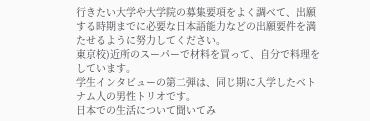行きたい大学や大学院の募集要項をよく調べて、出願する時期までに必要な日本語能力などの出願要件を満たせるように努力してください。
東京校)近所のスーパーで材料を買って、自分で料理をしています。
学生インタビューの第二弾は、同じ期に入学したベトナム人の男性トリオです。
日本での生活について聞いてみ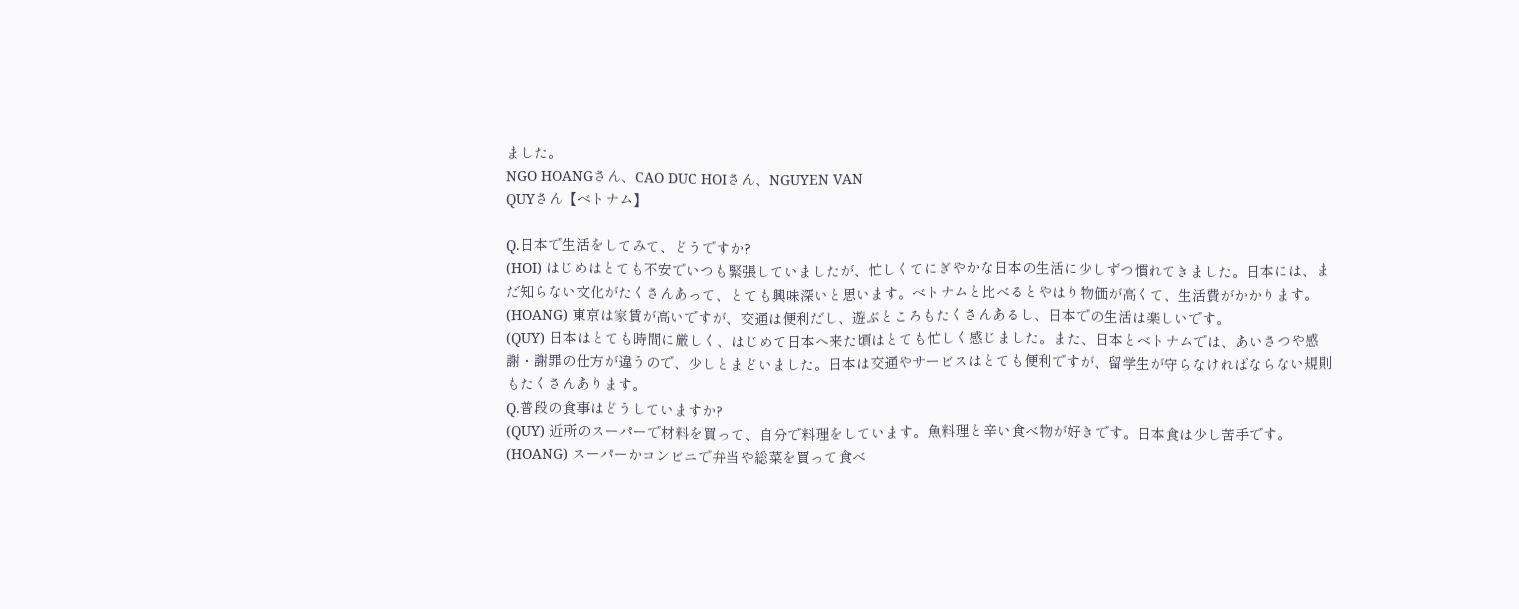ました。
NGO HOANGさん、CAO DUC HOIさん、NGUYEN VAN
QUYさん【ベトナム】

Q.日本で生活をしてみて、どうですか?
(HOI) はじめはとても不安でいつも緊張していましたが、忙しくてにぎやかな日本の生活に少しずつ慣れてきました。日本には、まだ知らない文化がたくさんあって、とても興味深いと思います。ベトナムと比べるとやはり物価が高くて、生活費がかかります。
(HOANG) 東京は家賃が高いですが、交通は便利だし、遊ぶところもたくさんあるし、日本での生活は楽しいです。
(QUY) 日本はとても時間に厳しく、はじめて日本へ来た頃はとても忙しく感じました。また、日本とベトナムでは、あいさつや感謝・謝罪の仕方が違うので、少しとまどいました。日本は交通やサービスはとても便利ですが、留学生が守らなければならない規則もたくさんあります。
Q.普段の食事はどうしていますか?
(QUY) 近所のスーパーで材料を買って、自分で料理をしています。魚料理と辛い食べ物が好きです。日本食は少し苦手です。
(HOANG) スーパーかコンビニで弁当や総菜を買って食べ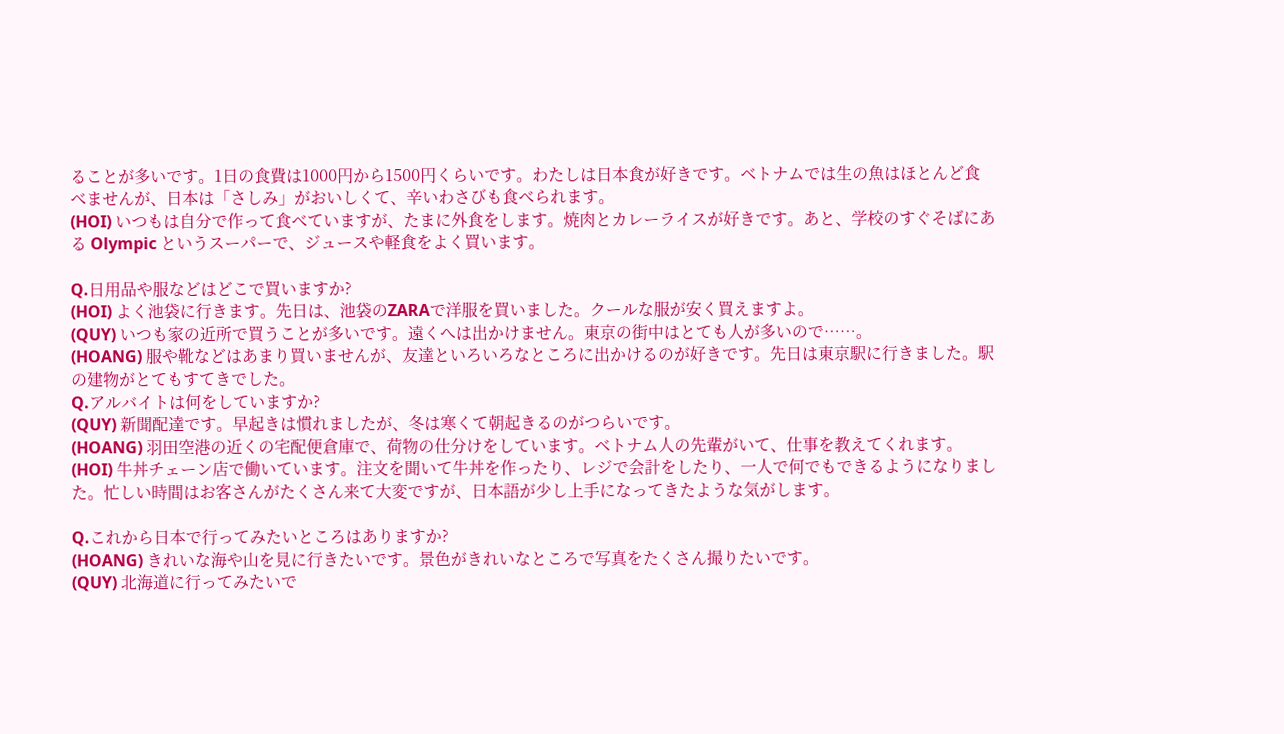ることが多いです。1日の食費は1000円から1500円くらいです。わたしは日本食が好きです。ベトナムでは生の魚はほとんど食べませんが、日本は「さしみ」がおいしくて、辛いわさびも食べられます。
(HOI) いつもは自分で作って食べていますが、たまに外食をします。焼肉とカレーライスが好きです。あと、学校のすぐそばにある Olympic というスーパーで、ジュースや軽食をよく買います。

Q.日用品や服などはどこで買いますか?
(HOI) よく池袋に行きます。先日は、池袋のZARAで洋服を買いました。クールな服が安く買えますよ。
(QUY) いつも家の近所で買うことが多いです。遠くへは出かけません。東京の街中はとても人が多いので……。
(HOANG) 服や靴などはあまり買いませんが、友達といろいろなところに出かけるのが好きです。先日は東京駅に行きました。駅の建物がとてもすてきでした。
Q.アルバイトは何をしていますか?
(QUY) 新聞配達です。早起きは慣れましたが、冬は寒くて朝起きるのがつらいです。
(HOANG) 羽田空港の近くの宅配便倉庫で、荷物の仕分けをしています。ベトナム人の先輩がいて、仕事を教えてくれます。
(HOI) 牛丼チェーン店で働いています。注文を聞いて牛丼を作ったり、レジで会計をしたり、一人で何でもできるようになりました。忙しい時間はお客さんがたくさん来て大変ですが、日本語が少し上手になってきたような気がします。

Q.これから日本で行ってみたいところはありますか?
(HOANG) きれいな海や山を見に行きたいです。景色がきれいなところで写真をたくさん撮りたいです。
(QUY) 北海道に行ってみたいで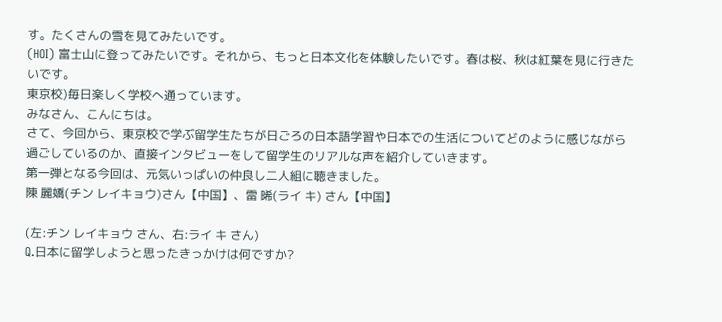す。たくさんの雪を見てみたいです。
(HOI) 富士山に登ってみたいです。それから、もっと日本文化を体験したいです。春は桜、秋は紅葉を見に行きたいです。
東京校)毎日楽しく学校へ通っています。
みなさん、こんにちは。
さて、今回から、東京校で学ぶ留学生たちが日ごろの日本語学習や日本での生活についてどのように感じながら過ごしているのか、直接インタビューをして留学生のリアルな声を紹介していきます。
第一弾となる今回は、元気いっぱいの仲良し二人組に聴きました。
陳 麗嬌(チン レイキョウ)さん【中国】、雷 晞(ライ キ) さん【中国】

(左:チン レイキョウ さん、右:ライ キ さん)
Q.日本に留学しようと思ったきっかけは何ですか?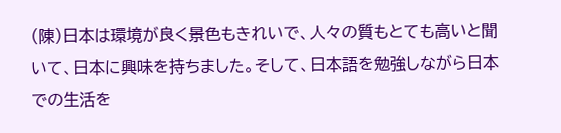(陳)日本は環境が良く景色もきれいで、人々の質もとても高いと聞いて、日本に興味を持ちました。そして、日本語を勉強しながら日本での生活を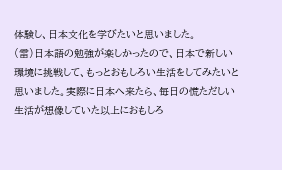体験し、日本文化を学びたいと思いました。
(雷)日本語の勉強が楽しかったので、日本で新しい環境に挑戦して、もっとおもしろい生活をしてみたいと思いました。実際に日本へ来たら、毎日の慌ただしい生活が想像していた以上におもしろ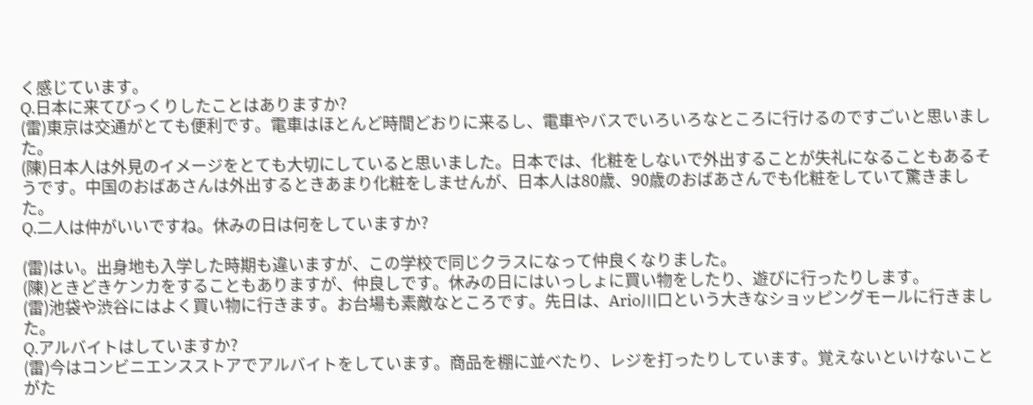く感じています。
Q.日本に来てびっくりしたことはありますか?
(雷)東京は交通がとても便利です。電車はほとんど時間どおりに来るし、電車やバスでいろいろなところに行けるのですごいと思いました。
(陳)日本人は外見のイメージをとても大切にしていると思いました。日本では、化粧をしないで外出することが失礼になることもあるそうです。中国のおばあさんは外出するときあまり化粧をしませんが、日本人は80歳、90歳のおばあさんでも化粧をしていて驚きました。
Q.二人は仲がいいですね。休みの日は何をしていますか?

(雷)はい。出身地も入学した時期も違いますが、この学校で同じクラスになって仲良くなりました。
(陳)ときどきケンカをすることもありますが、仲良しです。休みの日にはいっしょに買い物をしたり、遊びに行ったりします。
(雷)池袋や渋谷にはよく買い物に行きます。お台場も素敵なところです。先日は、Ario川口という大きなショッピングモールに行きました。
Q.アルバイトはしていますか?
(雷)今はコンビニエンスストアでアルバイトをしています。商品を棚に並べたり、レジを打ったりしています。覚えないといけないことがた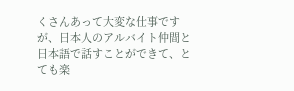くさんあって大変な仕事ですが、日本人のアルバイト仲間と日本語で話すことができて、とても楽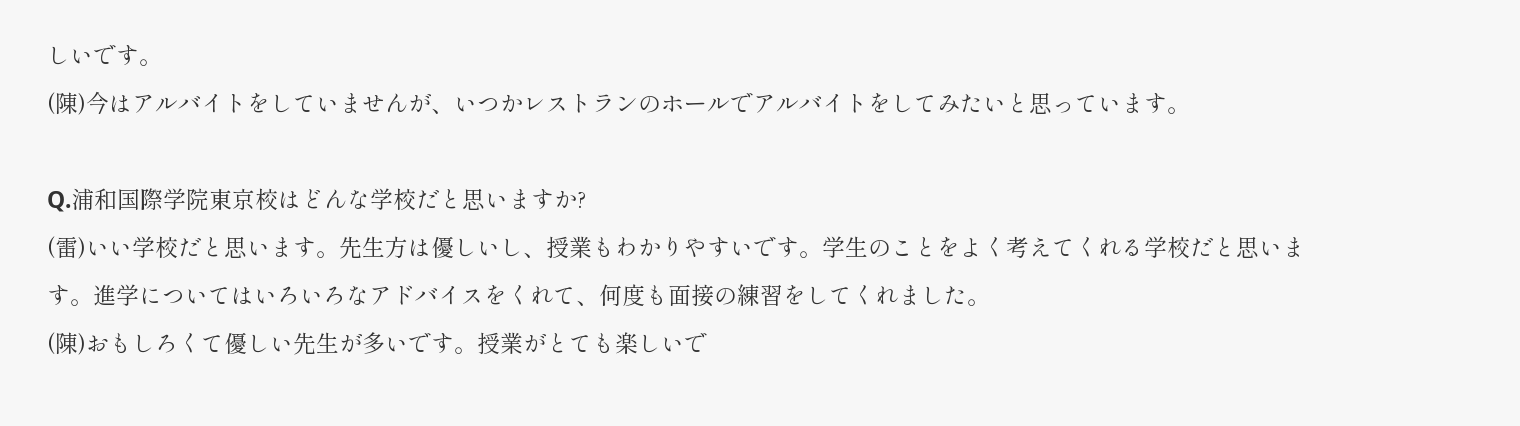しいです。
(陳)今はアルバイトをしていませんが、いつかレストランのホールでアルバイトをしてみたいと思っています。

Q.浦和国際学院東京校はどんな学校だと思いますか?
(雷)いい学校だと思います。先生方は優しいし、授業もわかりやすいです。学生のことをよく考えてくれる学校だと思います。進学についてはいろいろなアドバイスをくれて、何度も面接の練習をしてくれました。
(陳)おもしろくて優しい先生が多いです。授業がとても楽しいで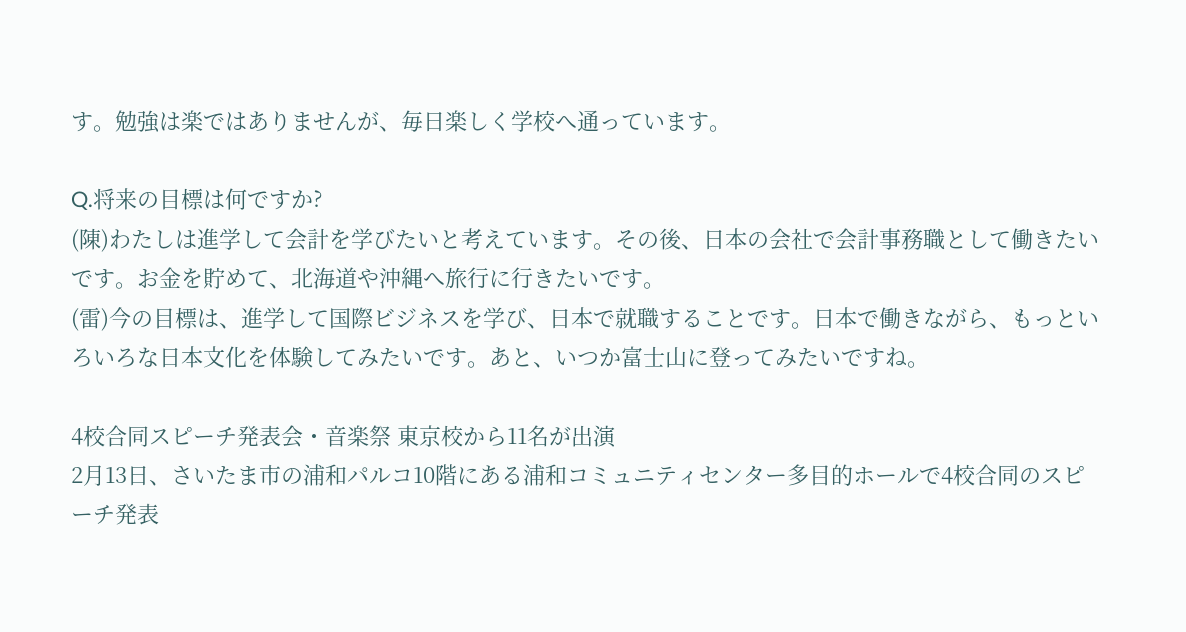す。勉強は楽ではありませんが、毎日楽しく学校へ通っています。

Q.将来の目標は何ですか?
(陳)わたしは進学して会計を学びたいと考えています。その後、日本の会社で会計事務職として働きたいです。お金を貯めて、北海道や沖縄へ旅行に行きたいです。
(雷)今の目標は、進学して国際ビジネスを学び、日本で就職することです。日本で働きながら、もっといろいろな日本文化を体験してみたいです。あと、いつか富士山に登ってみたいですね。

4校合同スピーチ発表会・音楽祭 東京校から11名が出演
2月13日、さいたま市の浦和パルコ10階にある浦和コミュニティセンター多目的ホールで4校合同のスピーチ発表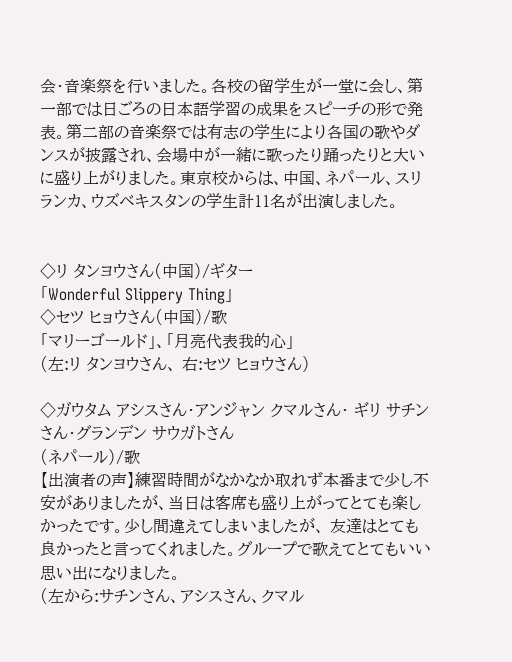会・音楽祭を行いました。各校の留学生が一堂に会し、第一部では日ごろの日本語学習の成果をスピーチの形で発表。第二部の音楽祭では有志の学生により各国の歌やダンスが披露され、会場中が一緒に歌ったり踊ったりと大いに盛り上がりました。東京校からは、中国、ネパール、スリランカ、ウズベキスタンの学生計11名が出演しました。


◇リ タンヨウさん(中国)/ギター
「Wonderful Slippery Thing」
◇セツ ヒョウさん(中国)/歌
「マリーゴールド」、「月亮代表我的心」
(左:リ タンヨウさん、 右:セツ ヒョウさん)

◇ガウタム アシスさん・アンジャン クマルさん・ ギリ サチンさん・グランデン サウガトさん
(ネパール)/歌
【出演者の声】練習時間がなかなか取れず本番まで少し不安がありましたが、当日は客席も盛り上がってとても楽しかったです。少し間違えてしまいましたが、 友達はとても良かったと言ってくれました。グループで歌えてとてもいい思い出になりました。
(左から:サチンさん、アシスさん、クマル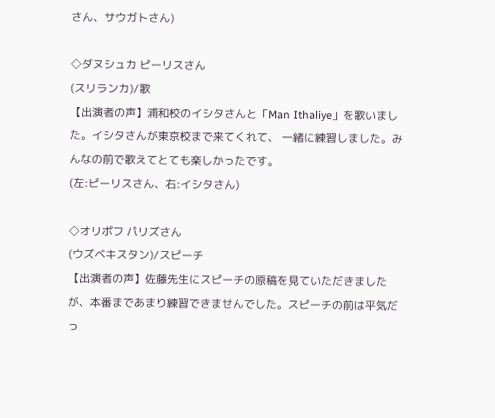さん、サウガトさん)

◇ダヌシュカ ピーリスさん
(スリランカ)/歌
【出演者の声】浦和校のイシタさんと「Man Ithaliye」を歌いました。イシタさんが東京校まで来てくれて、 一緒に練習しました。みんなの前で歌えてとても楽しかったです。
(左:ピーリスさん、右:イシタさん)

◇オリポフ パリズさん
(ウズベキスタン)/スピーチ
【出演者の声】佐藤先生にスピーチの原稿を見ていただきましたが、本番まであまり練習できませんでした。スピーチの前は平気だっ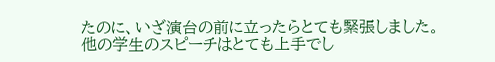たのに、いざ演台の前に立ったらとても緊張しました。他の学生のスピーチはとても上手でし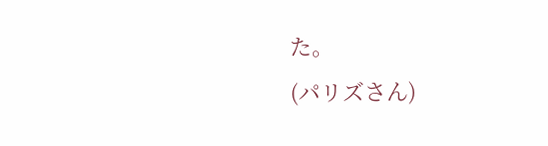た。
(パリズさん)